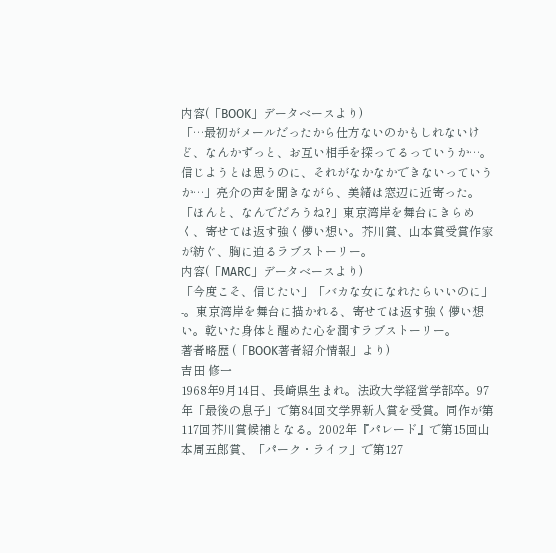内容(「BOOK」データベースより)
「…最初がメールだったから仕方ないのかもしれないけど、なんかずっと、お互い相手を探ってるっていうか…。信じようとは思うのに、それがなかなかできないっていうか…」亮介の声を聞きながら、美緒は窓辺に近寄った。「ほんと、なんでだろうね?」東京湾岸を舞台にきらめく、寄せては返す強く儚い想い。芥川賞、山本賞受賞作家が紡ぐ、胸に迫るラブストーリー。
内容(「MARC」データベースより)
「今度こそ、信じたい」「バカな女になれたらいいのに」-。東京湾岸を舞台に描かれる、寄せては返す強く儚い想い。乾いた身体と醒めた心を潤すラブストーリー。
著者略歴 (「BOOK著者紹介情報」より)
吉田 修一
1968年9月14日、長崎県生まれ。法政大学経営学部卒。97年「最後の息子」で第84回文学界新人賞を受賞。同作が第117回芥川賞候補となる。2002年『パレード』で第15回山本周五郎賞、「パーク・ライフ」で第127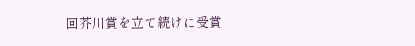回芥川賞を立て続けに受賞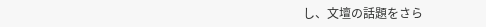し、文壇の話題をさら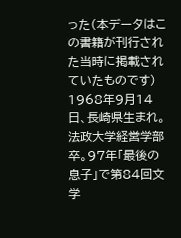った(本データはこの書籍が刊行された当時に掲載されていたものです)
1968年9月14日、長崎県生まれ。法政大学経営学部卒。97年「最後の息子」で第84回文学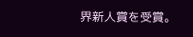界新人賞を受賞。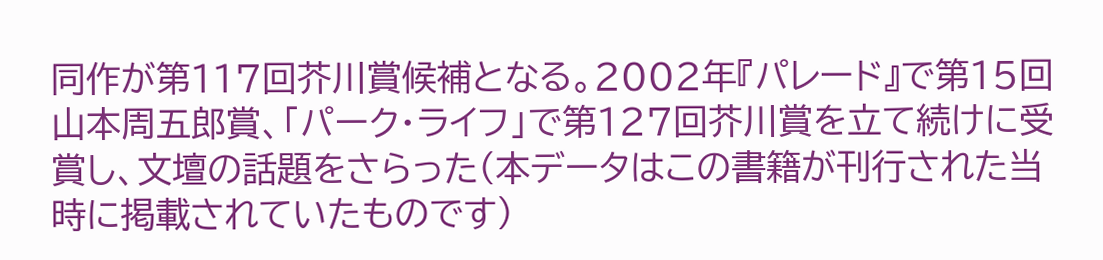同作が第117回芥川賞候補となる。2002年『パレード』で第15回山本周五郎賞、「パーク・ライフ」で第127回芥川賞を立て続けに受賞し、文壇の話題をさらった(本データはこの書籍が刊行された当時に掲載されていたものです)